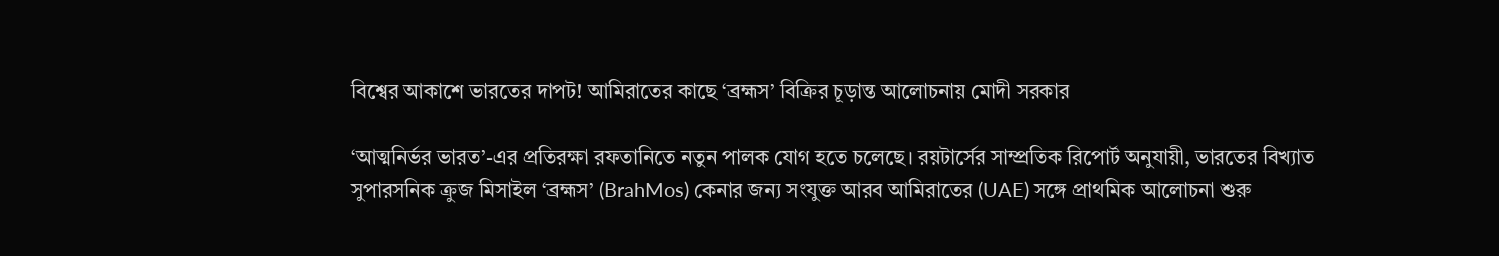বিশ্বের আকাশে ভারতের দাপট! আমিরাতের কাছে ‘ব্রহ্মস’ বিক্রির চূড়ান্ত আলোচনায় মোদী সরকার

‘আত্মনির্ভর ভারত’-এর প্রতিরক্ষা রফতানিতে নতুন পালক যোগ হতে চলেছে। রয়টার্সের সাম্প্রতিক রিপোর্ট অনুযায়ী, ভারতের বিখ্যাত সুপারসনিক ক্রুজ মিসাইল ‘ব্রহ্মস’ (BrahMos) কেনার জন্য সংযুক্ত আরব আমিরাতের (UAE) সঙ্গে প্রাথমিক আলোচনা শুরু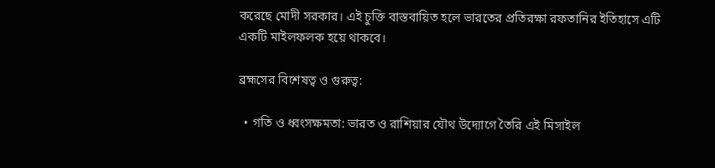করেছে মোদী সরকার। এই চুক্তি বাস্তবায়িত হলে ভারতের প্রতিরক্ষা রফতানির ইতিহাসে এটি একটি মাইলফলক হয়ে থাকবে।

ব্রহ্মসের বিশেষত্ব ও গুরুত্ব:

  • গতি ও ধ্বংসক্ষমতা: ভারত ও রাশিয়ার যৌথ উদ্যোগে তৈরি এই মিসাইল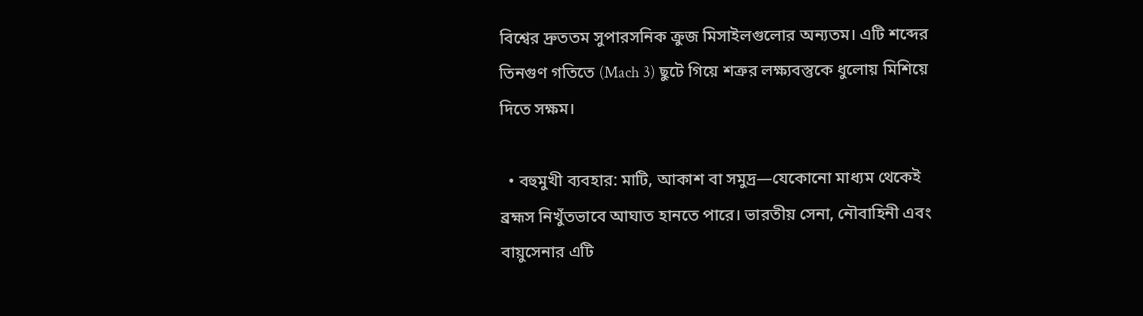বিশ্বের দ্রুততম সুপারসনিক ক্রুজ মিসাইলগুলোর অন্যতম। এটি শব্দের তিনগুণ গতিতে (Mach 3) ছুটে গিয়ে শত্রুর লক্ষ্যবস্তুকে ধুলোয় মিশিয়ে দিতে সক্ষম।

  • বহুমুখী ব্যবহার: মাটি, আকাশ বা সমুদ্র—যেকোনো মাধ্যম থেকেই ব্রহ্মস নিখুঁতভাবে আঘাত হানতে পারে। ভারতীয় সেনা, নৌবাহিনী এবং বায়ুসেনার এটি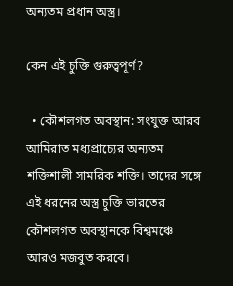অন্যতম প্রধান অস্ত্র।

কেন এই চুক্তি গুরুত্বপূর্ণ?

  • কৌশলগত অবস্থান: সংযুক্ত আরব আমিরাত মধ্যপ্রাচ্যের অন্যতম শক্তিশালী সামরিক শক্তি। তাদের সঙ্গে এই ধরনের অস্ত্র চুক্তি ভারতের কৌশলগত অবস্থানকে বিশ্বমঞ্চে আরও মজবুত করবে।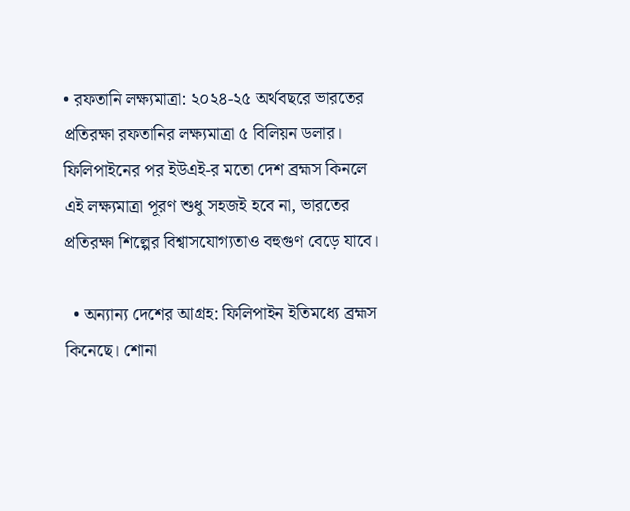• রফতানি লক্ষ্যমাত্রা: ২০২৪-২৫ অর্থবছরে ভারতের প্রতিরক্ষা রফতানির লক্ষ্যমাত্রা ৫ বিলিয়ন ডলার। ফিলিপাইনের পর ইউএই-র মতো দেশ ব্রহ্মস কিনলে এই লক্ষ্যমাত্রা পূরণ শুধু সহজই হবে না, ভারতের প্রতিরক্ষা শিল্পের বিশ্বাসযোগ্যতাও বহুগুণ বেড়ে যাবে।

  • অন্যান্য দেশের আগ্রহ: ফিলিপাইন ইতিমধ্যে ব্রহ্মস কিনেছে। শোনা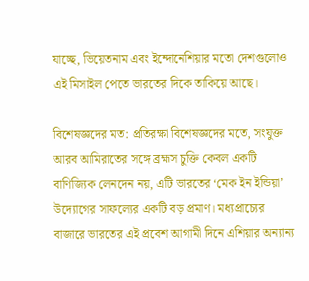যাচ্ছে, ভিয়েতনাম এবং ইন্দোনেশিয়ার মতো দেশগুলোও এই মিসাইল পেতে ভারতের দিকে তাকিয়ে আছে।

বিশেষজ্ঞদের মত: প্রতিরক্ষা বিশেষজ্ঞদের মতে, সংযুক্ত আরব আমিরাতের সঙ্গে ব্রহ্মস চুক্তি কেবল একটি বাণিজ্যিক লেনদেন নয়, এটি ভারতের ‘মেক ইন ইন্ডিয়া’ উদ্যোগের সাফল্যের একটি বড় প্রমাণ। মধ্যপ্রাচ্যের বাজারে ভারতের এই প্রবেশ আগামী দিনে এশিয়ার অন্যান্য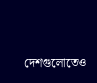দেশগুলোতেও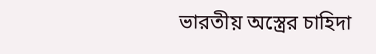ভারতীয় অস্ত্রের চাহিদা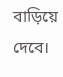বাড়িয়ে দেবে।